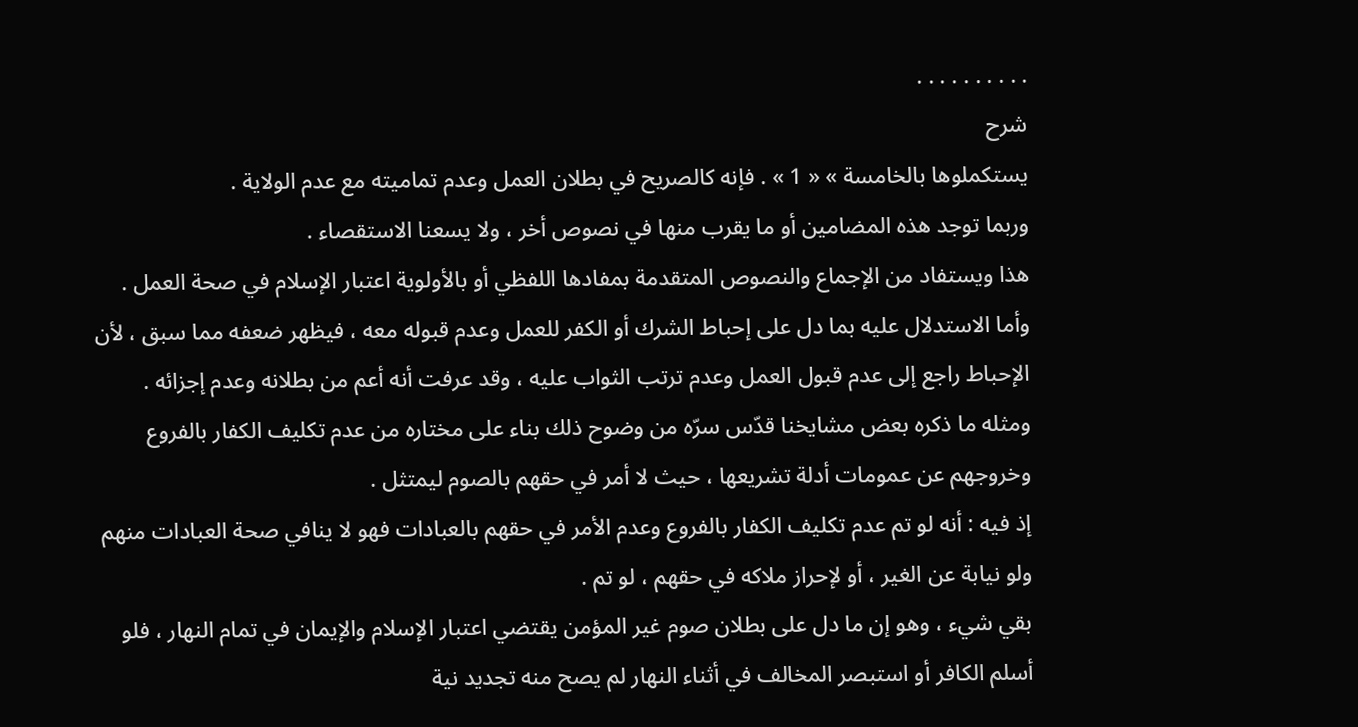. . . . . . . . . .
شرح
يستكملوها بالخامسة » « 1 » . فإنه كالصريح في بطلان العمل وعدم تماميته مع عدم الولاية .
وربما توجد هذه المضامين أو ما يقرب منها في نصوص أخر ، ولا يسعنا الاستقصاء .
هذا ويستفاد من الإجماع والنصوص المتقدمة بمفادها اللفظي أو بالأولوية اعتبار الإسلام في صحة العمل . وأما الاستدلال عليه بما دل على إحباط الشرك أو الكفر للعمل وعدم قبوله معه ، فيظهر ضعفه مما سبق ، لأن الإحباط راجع إلى عدم قبول العمل وعدم ترتب الثواب عليه ، وقد عرفت أنه أعم من بطلانه وعدم إجزائه .
ومثله ما ذكره بعض مشايخنا قدّس سرّه من وضوح ذلك بناء على مختاره من عدم تكليف الكفار بالفروع وخروجهم عن عمومات أدلة تشريعها ، حيث لا أمر في حقهم بالصوم ليمتثل .
إذ فيه : أنه لو تم عدم تكليف الكفار بالفروع وعدم الأمر في حقهم بالعبادات فهو لا ينافي صحة العبادات منهم ولو نيابة عن الغير ، أو لإحراز ملاكه في حقهم ، لو تم .
بقي شيء ، وهو إن ما دل على بطلان صوم غير المؤمن يقتضي اعتبار الإسلام والإيمان في تمام النهار ، فلو أسلم الكافر أو استبصر المخالف في أثناء النهار لم يصح منه تجديد نية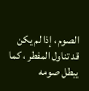الصوم ، إذا لم يكن قد تناول المفطر ، كما يبطل صومه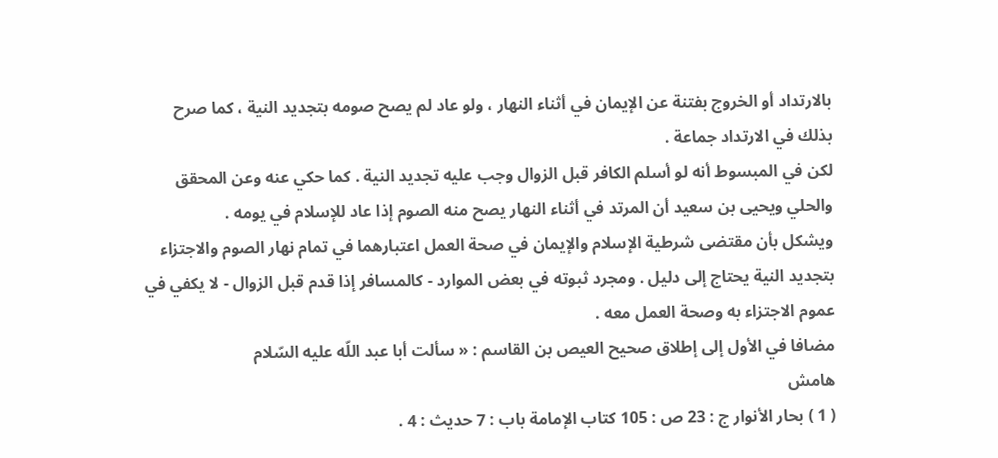بالارتداد أو الخروج بفتنة عن الإيمان في أثناء النهار ، ولو عاد لم يصح صومه بتجديد النية ، كما صرح بذلك في الارتداد جماعة .
لكن في المبسوط أنه لو أسلم الكافر قبل الزوال وجب عليه تجديد النية . كما حكي عنه وعن المحقق والحلي ويحيى بن سعيد أن المرتد في أثناء النهار يصح منه الصوم إذا عاد للإسلام في يومه .
ويشكل بأن مقتضى شرطية الإسلام والإيمان في صحة العمل اعتبارهما في تمام نهار الصوم والاجتزاء بتجديد النية يحتاج إلى دليل . ومجرد ثبوته في بعض الموارد - كالمسافر إذا قدم قبل الزوال - لا يكفي في عموم الاجتزاء به وصحة العمل معه .
مضافا في الأول إلى إطلاق صحيح العيص بن القاسم : « سألت أبا عبد اللّه عليه السّلام
هامش
( 1 ) بحار الأنوار ج : 23 ص : 105 كتاب الإمامة باب : 7 حديث : 4 .